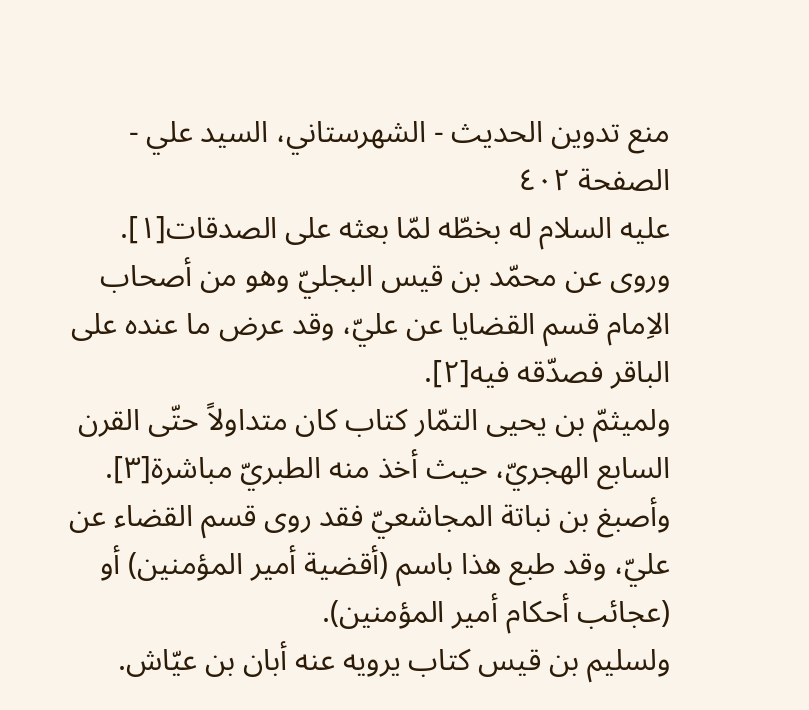منع تدوين الحديث - الشهرستاني، السيد علي - الصفحة ٤٠٢
عليه السلام له بخطّه لمّا بعثه على الصدقات[١].
وروى عن محمّد بن قيس البجليّ وهو من أصحاب الاِمام قسم القضايا عن عليّ، وقد عرض ما عنده على الباقر فصدّقه فيه[٢].
ولميثمّ بن يحيى التمّار كتاب كان متداولاً حتّى القرن السابع الهجريّ، حيث أخذ منه الطبريّ مباشرة[٣].
وأصبغ بن نباتة المجاشعيّ فقد روى قسم القضاء عن عليّ، وقد طبع هذا باسم (أقضية أمير المؤمنين) أو (عجائب أحكام أمير المؤمنين).
ولسليم بن قيس كتاب يرويه عنه أبان بن عيّاش.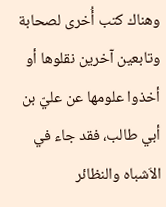وهناك كتب أُخرى لصحابة وتابعين آخرين نقلوها أو أخذوا علومها عن عليّ بن أبي طالب، فقد جاء في الاَشباه والنظائر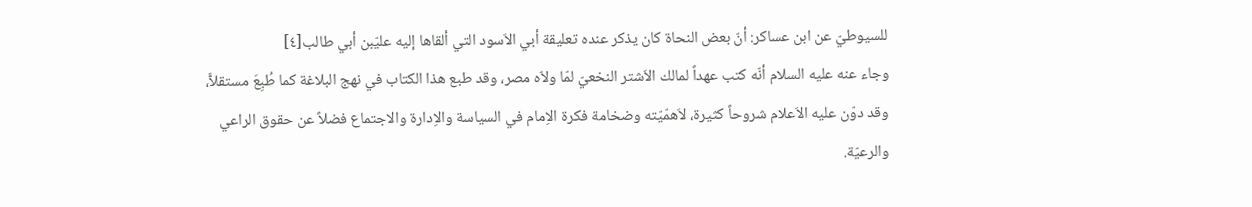للسيوطيّ عن ابن عساكر: أنّ بعض النحاة كان يذكر عنده تعليقة أبي الاَسود التي ألقاها إليه عليّبن أبي طالب[٤]
وجاء عنه عليه السلام أنّه كتب عهداً لمالك الاَشتر النخعيّ لمّا ولاّه مصر، وقد طبع هذا الكتاب في نهج البلاغة كما طُبِعَ مستقلاًّ، وقد دوّن عليه الاَعلام شروحاً كثيرة، لاَهمّيّته وضخامة فكرة الاِمام في السياسة والاِدارة والاجتماع فضلاً عن حقوق الراعي والرعيّة.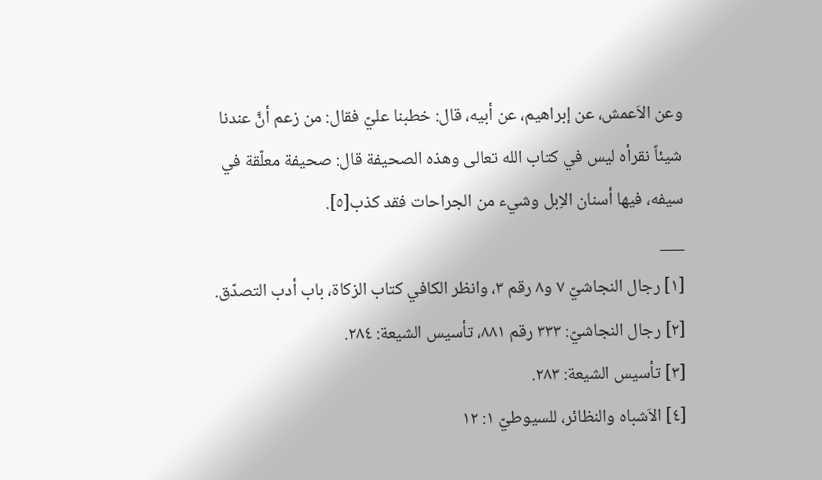وعن الاَعمش، عن إبراهيم، عن أبيه، قال: خطبنا عليّ فقال: من زعم أنَّ عندنا شيئاً نقرأه ليس في كتاب الله تعالى وهذه الصحيفة قال: صحيفة معلّقة في سيفه، فيها أسنان الاِبل وشيء من الجراحات فقد كذب[٥].
___
[١] رجال النجاشيّ ٧ و٨ رقم ٣، وانظر الكافي كتاب الزكاة، باب أدب التصدّق.
[٢] رجال النجاشيّ: ٣٣٣ رقم ٨٨١، تأسيس الشيعة: ٢٨٤.
[٣] تأسيس الشيعة: ٢٨٣.
[٤] الاَشباه والنظائر، للسيوطيّ ١: ١٢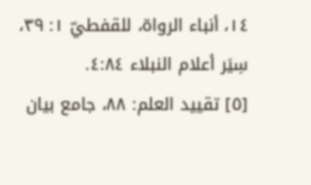١٤، أنباء الرواة، للقفطيّ ١: ٣٩، سِيَر أعلام النبلاء ٤:٨٤.
[٥] تقييد العلم: ٨٨، جامع بيان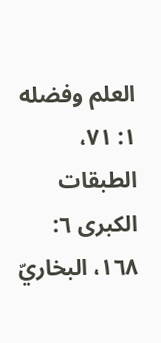العلم وفضله ١: ٧١، الطبقات الكبرى ٦: ١٦٨، البخاريّ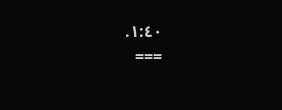١:٤٠.
===